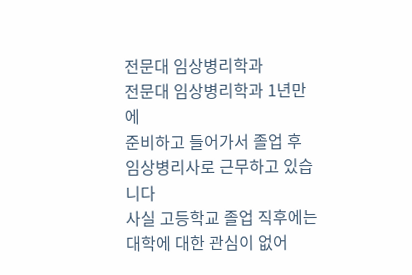전문대 임상병리학과
전문대 임상병리학과 1년만에
준비하고 들어가서 졸업 후
임상병리사로 근무하고 있습니다
사실 고등학교 졸업 직후에는
대학에 대한 관심이 없어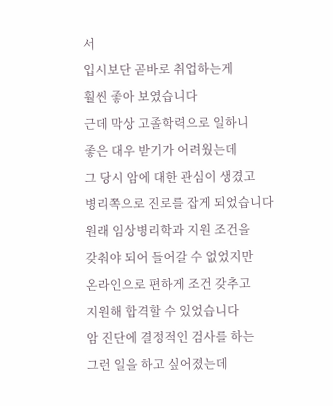서
입시보단 곧바로 취업하는게
훨씬 좋아 보였습니다
근데 막상 고졸학력으로 일하니
좋은 대우 받기가 어려웠는데
그 당시 암에 대한 관심이 생겼고
병리쪽으로 진로를 잡게 되었습니다
원래 임상병리학과 지원 조건을
갖춰야 되어 들어갈 수 없었지만
온라인으로 편하게 조건 갖추고
지원해 합격할 수 있었습니다
암 진단에 결정적인 검사를 하는
그런 일을 하고 싶어졌는데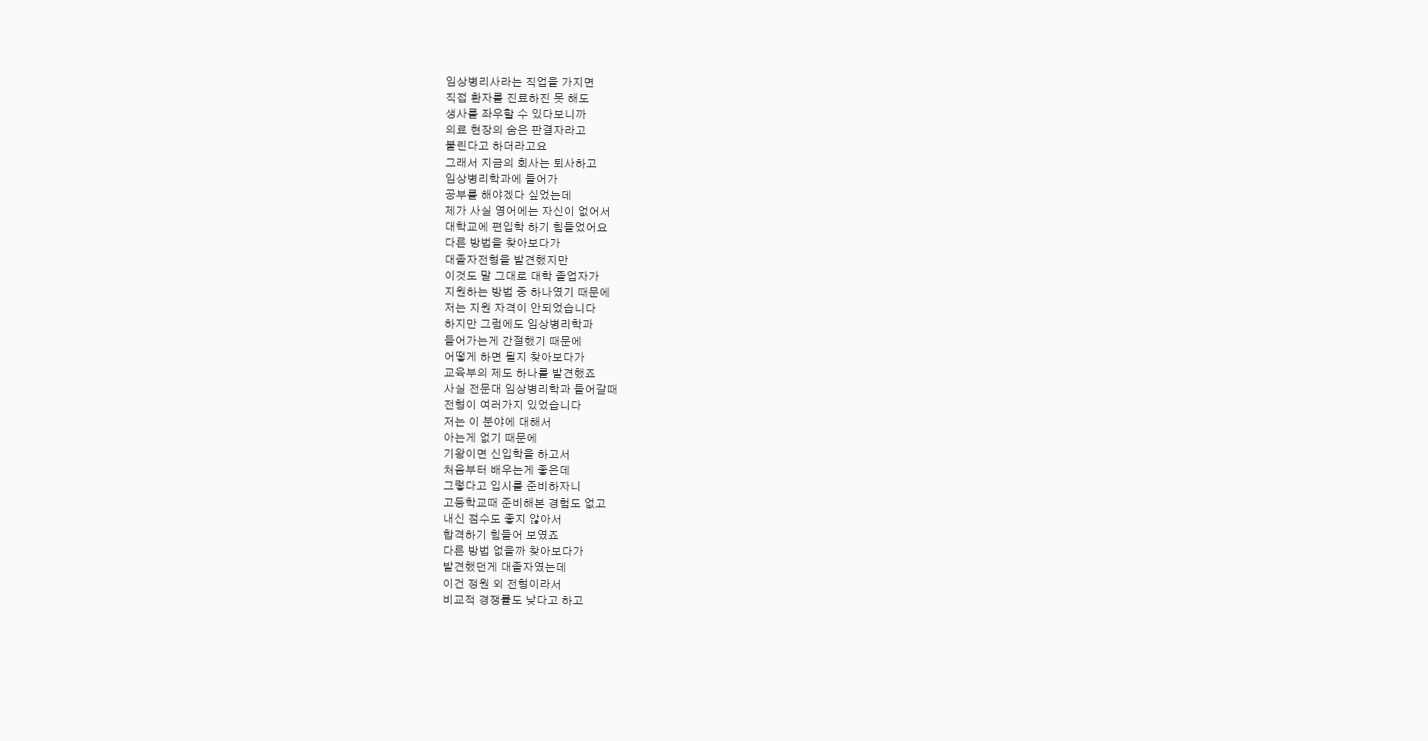임상병리사라는 직업을 가지면
직접 환자를 진료하진 못 해도
생사를 좌우할 수 있다보니까
의료 현장의 숨은 판결자라고
불린다고 하더라고요
그래서 지금의 회사는 퇴사하고
임상병리학과에 들어가
공부를 해야겠다 싶었는데
제가 사실 영어에는 자신이 없어서
대학교에 편입학 하기 힘들었어요
다른 방법을 찾아보다가
대졸자전형을 발견했지만
이것도 말 그대로 대학 졸업자가
지원하는 방법 중 하나였기 때문에
저는 지원 자격이 안되었습니다
하지만 그럼에도 임상병리학과
들어가는게 간절했기 때문에
어떻게 하면 될지 찾아보다가
교육부의 제도 하나를 발견했죠
사실 전문대 임상병리학과 들어갈때
전형이 여러가지 있었습니다
저는 이 분야에 대해서
아는게 없기 때문에
기왕이면 신입학을 하고서
처음부터 배우는게 좋은데
그렇다고 입시를 준비하자니
고등학교때 준비해본 경험도 없고
내신 점수도 좋지 않아서
합격하기 힘들어 보였죠
다른 방법 없을까 찾아보다가
발견했던게 대졸자였는데
이건 정원 외 전형이라서
비교적 경쟁률도 낮다고 하고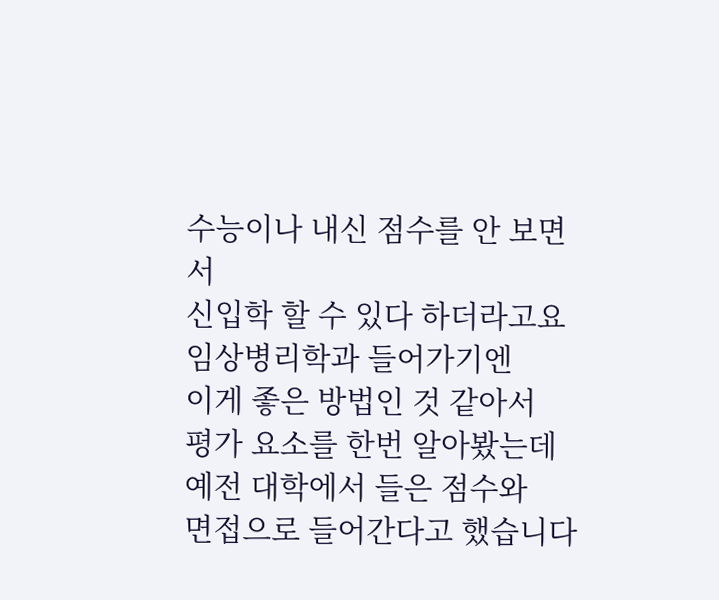수능이나 내신 점수를 안 보면서
신입학 할 수 있다 하더라고요
임상병리학과 들어가기엔
이게 좋은 방법인 것 같아서
평가 요소를 한번 알아봤는데
예전 대학에서 들은 점수와
면접으로 들어간다고 했습니다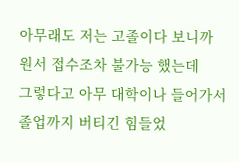아무래도 저는 고졸이다 보니까
원서 접수조차 불가능 했는데
그렇다고 아무 대학이나 들어가서
졸업까지 버티긴 힘들었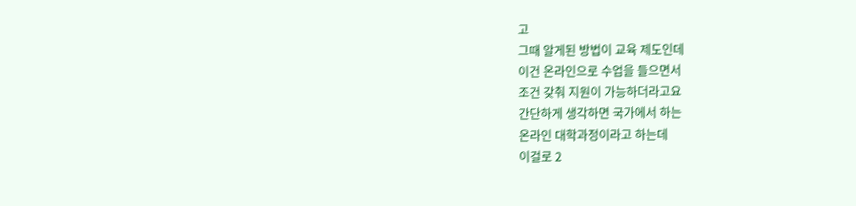고
그때 알게된 방법이 교육 제도인데
이건 온라인으로 수업을 들으면서
조건 갖춰 지원이 가능하더라고요
간단하게 생각하면 국가에서 하는
온라인 대학과정이라고 하는데
이걸로 2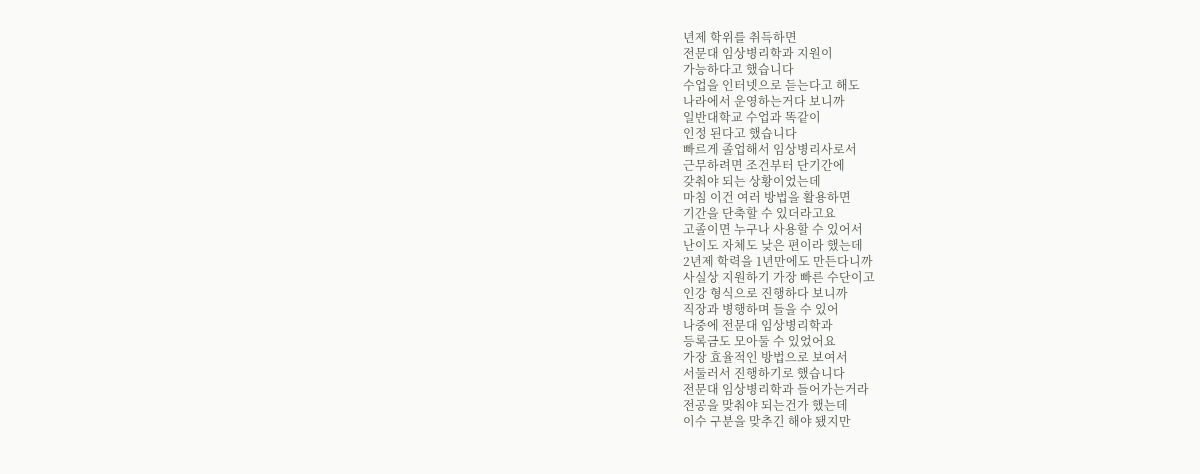년제 학위를 취득하면
전문대 임상병리학과 지원이
가능하다고 했습니다
수업을 인터넷으로 듣는다고 해도
나라에서 운영하는거다 보니까
일반대학교 수업과 똑같이
인정 된다고 했습니다
빠르게 졸업해서 임상병리사로서
근무하려면 조건부터 단기간에
갖춰야 되는 상황이었는데
마침 이건 여러 방법을 활용하면
기간을 단축할 수 있더라고요
고졸이면 누구나 사용할 수 있어서
난이도 자체도 낮은 편이라 했는데
2년제 학력을 1년만에도 만든다니까
사실상 지원하기 가장 빠른 수단이고
인강 형식으로 진행하다 보니까
직장과 병행하며 들을 수 있어
나중에 전문대 임상병리학과
등록금도 모아둘 수 있었어요
가장 효율적인 방법으로 보여서
서둘러서 진행하기로 했습니다
전문대 임상병리학과 들어가는거라
전공을 맞춰야 되는건가 했는데
이수 구분을 맞추긴 해야 됐지만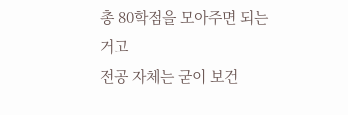총 80학점을 모아주면 되는거고
전공 자체는 굳이 보건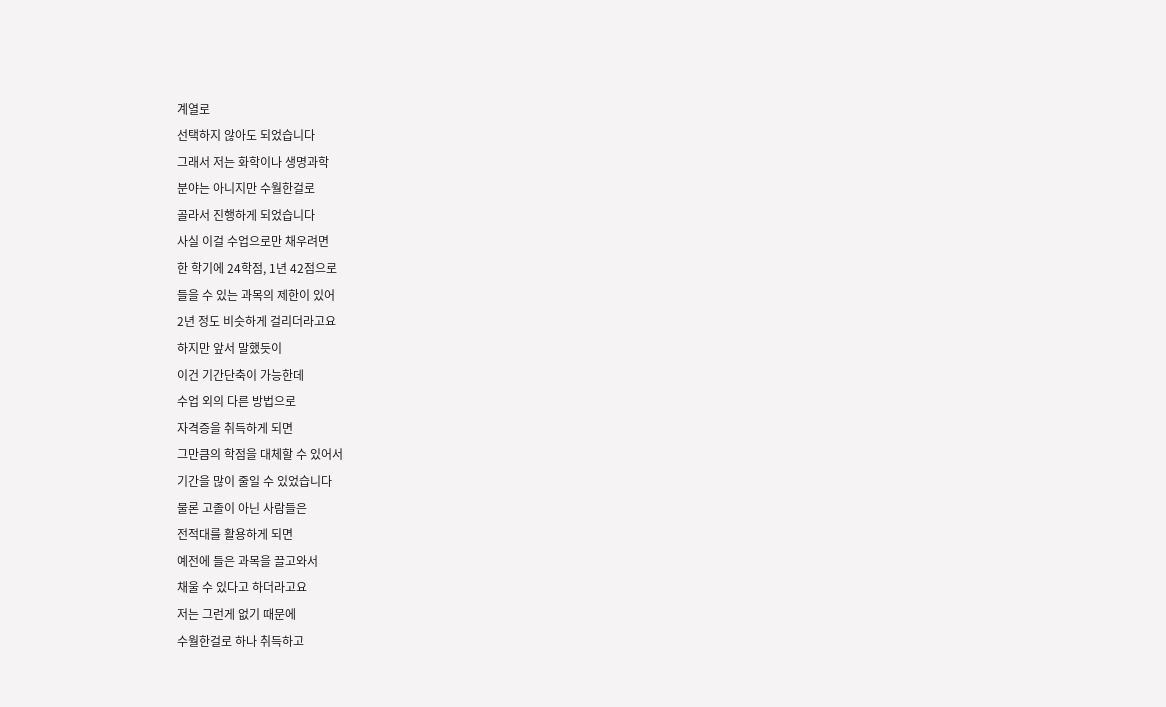계열로
선택하지 않아도 되었습니다
그래서 저는 화학이나 생명과학
분야는 아니지만 수월한걸로
골라서 진행하게 되었습니다
사실 이걸 수업으로만 채우려면
한 학기에 24학점, 1년 42점으로
들을 수 있는 과목의 제한이 있어
2년 정도 비슷하게 걸리더라고요
하지만 앞서 말했듯이
이건 기간단축이 가능한데
수업 외의 다른 방법으로
자격증을 취득하게 되면
그만큼의 학점을 대체할 수 있어서
기간을 많이 줄일 수 있었습니다
물론 고졸이 아닌 사람들은
전적대를 활용하게 되면
예전에 들은 과목을 끌고와서
채울 수 있다고 하더라고요
저는 그런게 없기 때문에
수월한걸로 하나 취득하고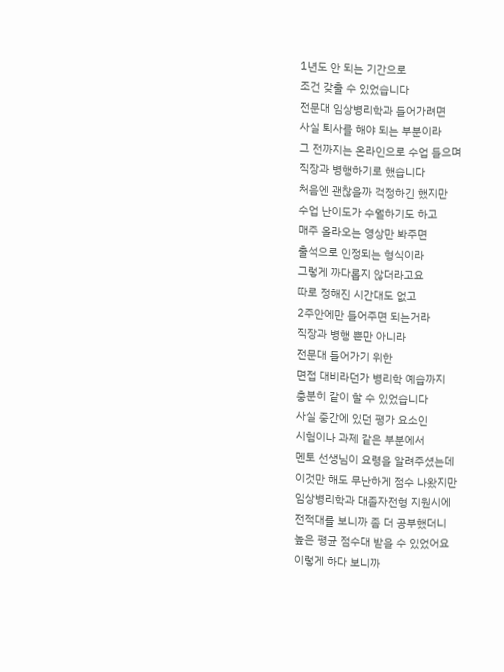1년도 안 되는 기간으로
조건 갖출 수 있었습니다
전문대 임상병리학과 들어가려면
사실 퇴사를 해야 되는 부분이라
그 전까지는 온라인으로 수업 들으며
직장과 병행하기로 했습니다
처음엔 괜찮을까 걱정하긴 했지만
수업 난이도가 수월하기도 하고
매주 올라오는 영상만 봐주면
출석으로 인정되는 형식이라
그렇게 까다롭지 않더라고요
따로 정해진 시간대도 없고
2주안에만 들어주면 되는거라
직장과 병행 뿐만 아니라
전문대 들어가기 위한
면접 대비라던가 병리학 예습까지
충분히 같이 할 수 있었습니다
사실 중간에 있던 평가 요소인
시험이나 과제 같은 부분에서
멘토 선생님이 요령을 알려주셨는데
이것만 해도 무난하게 점수 나왔지만
임상병리학과 대졸자전형 지원시에
전적대를 보니까 좀 더 공부했더니
높은 평균 점수대 받을 수 있었어요
이렇게 하다 보니까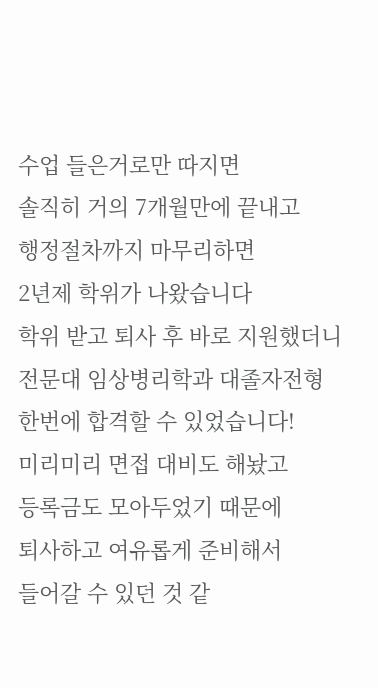수업 들은거로만 따지면
솔직히 거의 7개월만에 끝내고
행정절차까지 마무리하면
2년제 학위가 나왔습니다
학위 받고 퇴사 후 바로 지원했더니
전문대 임상병리학과 대졸자전형
한번에 합격할 수 있었습니다!
미리미리 면접 대비도 해놨고
등록금도 모아두었기 때문에
퇴사하고 여유롭게 준비해서
들어갈 수 있던 것 같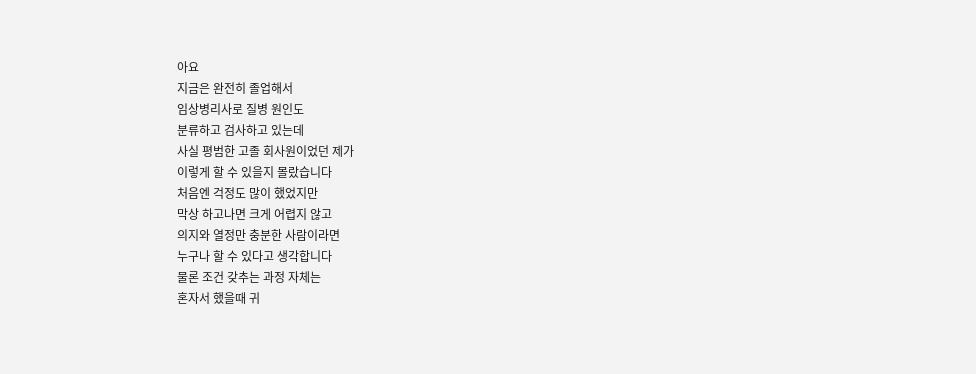아요
지금은 완전히 졸업해서
임상병리사로 질병 원인도
분류하고 검사하고 있는데
사실 평범한 고졸 회사원이었던 제가
이렇게 할 수 있을지 몰랐습니다
처음엔 걱정도 많이 했었지만
막상 하고나면 크게 어렵지 않고
의지와 열정만 충분한 사람이라면
누구나 할 수 있다고 생각합니다
물론 조건 갖추는 과정 자체는
혼자서 했을때 귀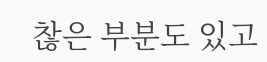찮은 부분도 있고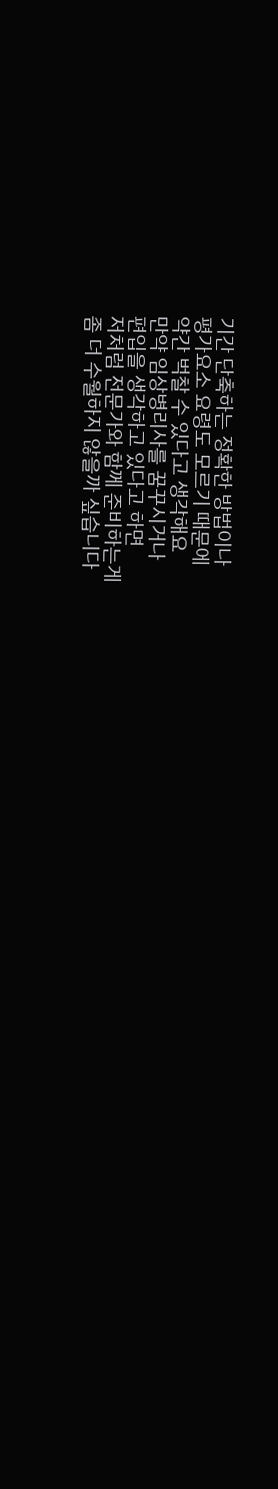기간 단축하는 정확한 방법이나
평가요소 요령도 모르기 때문에
약간 벅찰 수 있다고 생각해요
만약 임상병리사를 꿈꾸시거나
편입을 생각하고 있다고 하면
저처럼 전문가와 함께 준비하는게
좀 더 수월하지 않을까 싶습니다